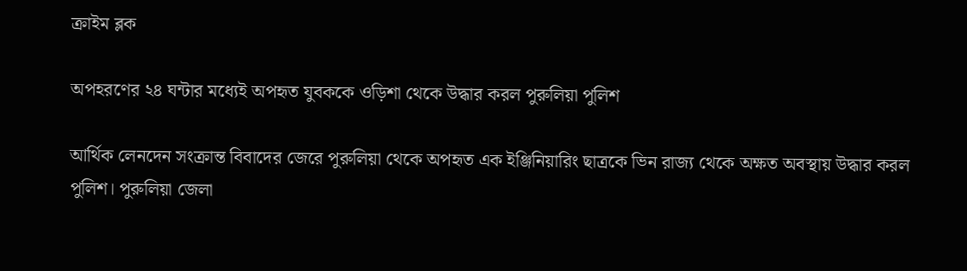ক্রাইম ব্লক

অপহরণের ২৪ ঘন্টার মধ্যেই অপহৃত যুবককে ওড়িশা থেকে উদ্ধার করল পুরুলিয়া পুলিশ

আর্থিক লেনদেন সংক্রান্ত বিবাদের জেরে পুরুলিয়া থেকে অপহৃত এক ইঞ্জিনিয়ারিং ছাত্রকে ভিন রাজ্য থেকে অক্ষত অবস্থায় উদ্ধার করল পুলিশ। পুরুলিয়া জেলা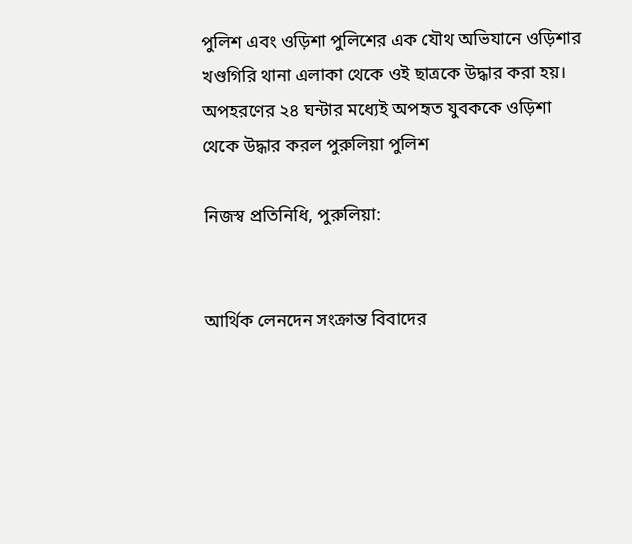পুলিশ এবং ওড়িশা পুলিশের এক যৌথ অভিযানে ওড়িশার খণ্ডগিরি থানা এলাকা থেকে ওই ছাত্রকে উদ্ধার করা হয়।
অপহরণের ২৪ ঘন্টার মধ্যেই অপহৃত যুবককে ওড়িশা থেকে উদ্ধার করল পুরুলিয়া পুলিশ

নিজস্ব প্রতিনিধি, পুরুলিয়া:


আর্থিক লেনদেন সংক্রান্ত বিবাদের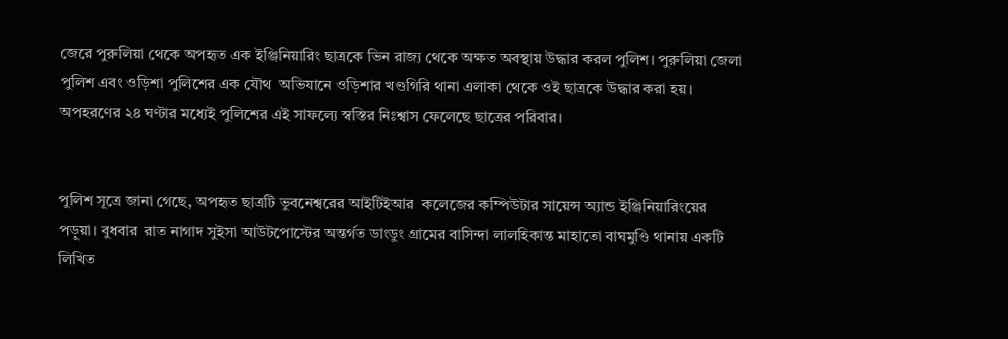জেরে পুরুলিয়া থেকে অপহৃত এক ইঞ্জিনিয়ারিং ছাত্রকে ভিন রাজ্য থেকে অক্ষত অবস্থায় উদ্ধার করল পুলিশ। পুরুলিয়া জেলা পুলিশ এবং ওড়িশা পুলিশের এক যৌথ  অভিযানে ওড়িশার খণ্ডগিরি থানা এলাকা থেকে ওই ছাত্রকে উদ্ধার করা হয়। অপহরণের ২৪ ঘণ্টার মধ্যেই পুলিশের এই সাফল্যে স্বস্তির নিঃশ্বাস ফেলেছে ছাত্রের পরিবার।


পুলিশ সূত্রে জানা গেছে, অপহৃত ছাত্রটি ভুবনেশ্বরের আইটিইআর  কলেজের কম্পিউটার সায়েন্স অ্যান্ড ইঞ্জিনিয়ারিংয়ের পড়ুয়া। বুধবার  রাত নাগাদ সুইসা আউটপোস্টের অন্তর্গত ডাংডুং গ্রামের বাসিন্দা লালহিকান্ত মাহাতো বাঘমুণ্ডি থানায় একটি লিখিত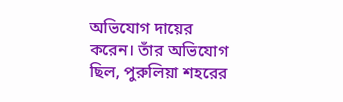অভিযোগ দায়ের করেন। তাঁর অভিযোগ ছিল, পুরুলিয়া শহরের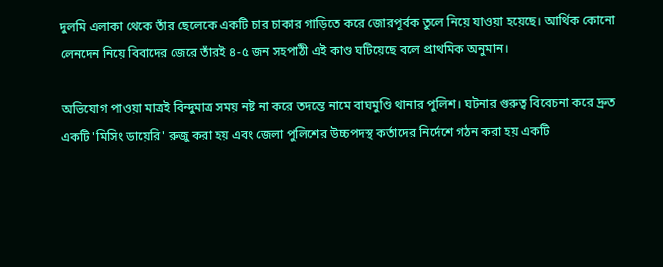দুলমি এলাকা থেকে তাঁর ছেলেকে একটি চার চাকার গাড়িতে করে জোরপূর্বক তুলে নিয়ে যাওয়া হয়েছে। আর্থিক কোনো লেনদেন নিয়ে বিবাদের জেরে তাঁরই ৪-৫ জন সহপাঠী এই কাণ্ড ঘটিয়েছে বলে প্রাথমিক অনুমান।

অভিযোগ পাওয়া মাত্রই বিন্দুমাত্র সময় নষ্ট না করে তদন্তে নামে বাঘমুণ্ডি থানার পুলিশ। ঘটনার গুরুত্ব বিবেচনা করে দ্রুত একটি 'মিসিং ডায়েরি' রুজু করা হয় এবং জেলা পুলিশের উচ্চপদস্থ কর্তাদের নির্দেশে গঠন করা হয় একটি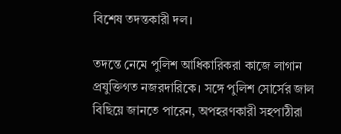বিশেষ তদন্তকারী দল।

তদন্তে নেমে পুলিশ আধিকারিকরা কাজে লাগান প্রযুক্তিগত নজরদারিকে। সঙ্গে পুলিশ সোর্সের জাল বিছিয়ে জানতে পারেন, অপহরণকারী সহপাঠীরা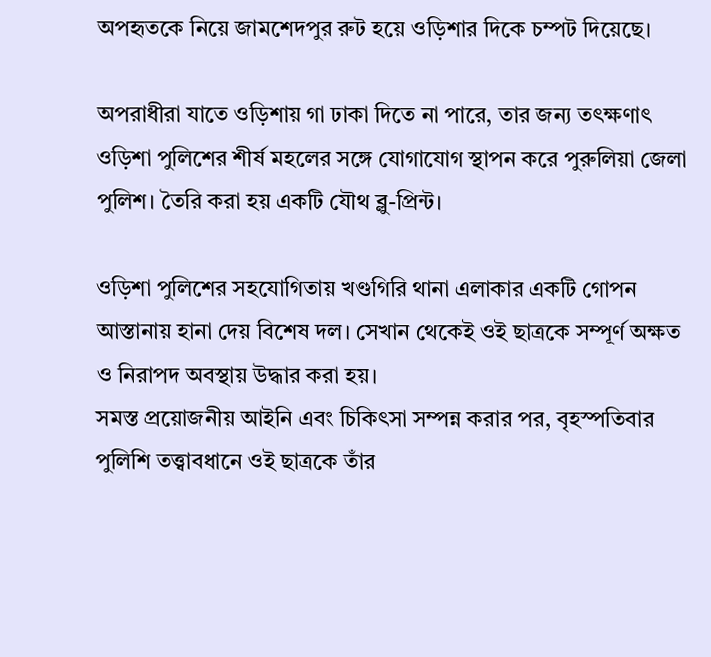অপহৃতকে নিয়ে জামশেদপুর রুট হয়ে ওড়িশার দিকে চম্পট দিয়েছে।

অপরাধীরা যাতে ওড়িশায় গা ঢাকা দিতে না পারে, তার জন্য তৎক্ষণাৎ ওড়িশা পুলিশের শীর্ষ মহলের সঙ্গে যোগাযোগ স্থাপন করে পুরুলিয়া জেলা পুলিশ। তৈরি করা হয় একটি যৌথ ব্লু-প্রিন্ট।

ওড়িশা পুলিশের সহযোগিতায় খণ্ডগিরি থানা এলাকার একটি গোপন আস্তানায় হানা দেয় বিশেষ দল। সেখান থেকেই ওই ছাত্রকে সম্পূর্ণ অক্ষত ও নিরাপদ অবস্থায় উদ্ধার করা হয়।
সমস্ত প্রয়োজনীয় আইনি এবং চিকিৎসা সম্পন্ন করার পর, বৃহস্পতিবার পুলিশি তত্ত্বাবধানে ওই ছাত্রকে তাঁর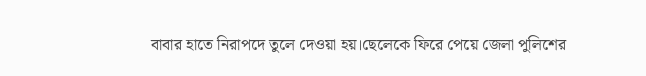বাবার হাতে নিরাপদে তুলে দেওয়া হয়।ছেলেকে ফিরে পেয়ে জেলা পুলিশের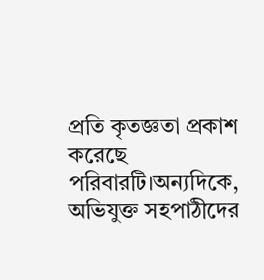প্রতি কৃতজ্ঞতা প্রকাশ করেছে পরিবারটি।অন্যদিকে, অভিযুক্ত সহপাঠীদের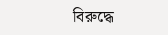বিরুদ্ধে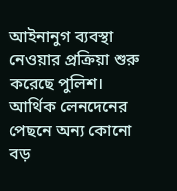আইনানুগ ব্যবস্থা নেওয়ার প্রক্রিয়া শুরু করেছে পুলিশ। আর্থিক লেনদেনের পেছনে অন্য কোনো বড়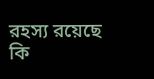রহস্য রয়েছে কি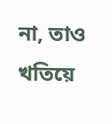না, তাও খতিয়ে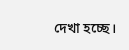দেখা হচ্ছে।